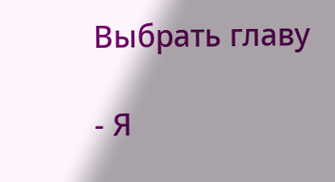Выбрать главу

- Я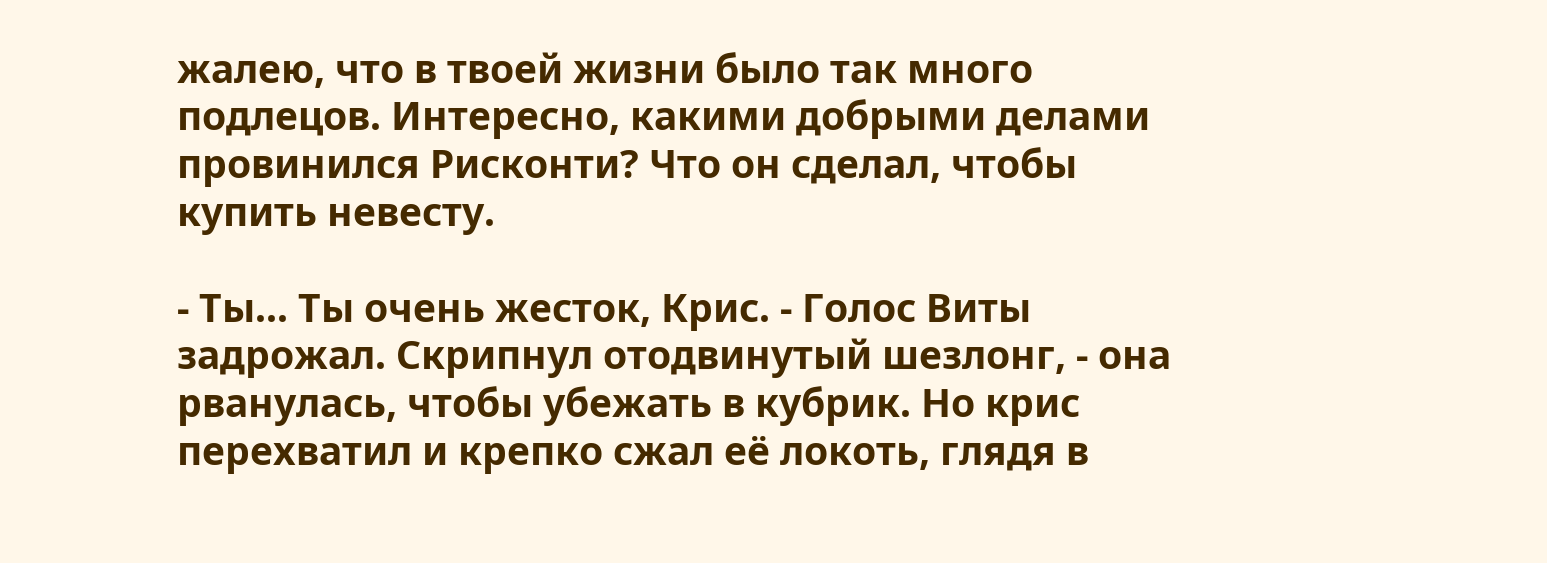жалею, что в твоей жизни было так много подлецов. Интересно, какими добрыми делами провинился Рисконти? Что он сделал, чтобы купить невесту.

- Ты... Ты очень жесток, Крис. - Голос Виты задрожал. Скрипнул отодвинутый шезлонг, - она рванулась, чтобы убежать в кубрик. Но крис перехватил и крепко сжал её локоть, глядя в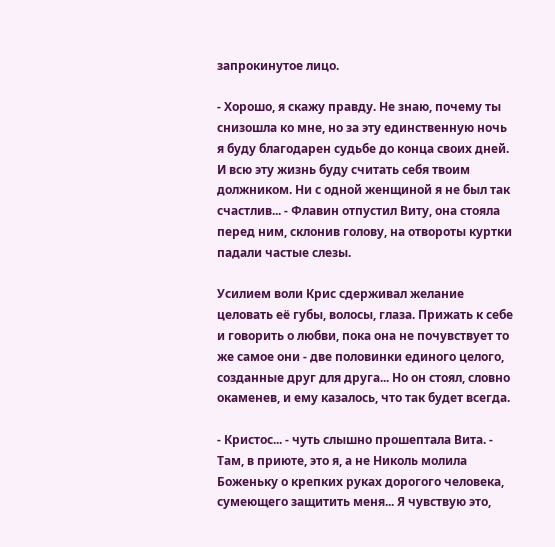запрокинутое лицо.

- Хорошо, я скажу правду. Не знаю, почему ты снизошла ко мне, но за эту единственную ночь я буду благодарен судьбе до конца своих дней. И всю эту жизнь буду считать себя твоим должником. Ни с одной женщиной я не был так счастлив... - Флавин отпустил Виту, она стояла перед ним, склонив голову, на отвороты куртки падали частые слезы.

Усилием воли Крис сдерживал желание целовать её губы, волосы, глаза. Прижать к себе и говорить о любви, пока она не почувствует то же самое они - две половинки единого целого, созданные друг для друга... Но он стоял, словно окаменев, и ему казалось, что так будет всегда.

- Кристос... - чуть слышно прошептала Вита. - Там, в приюте, это я, а не Николь молила Боженьку о крепких руках дорогого человека, сумеющего защитить меня... Я чувствую это,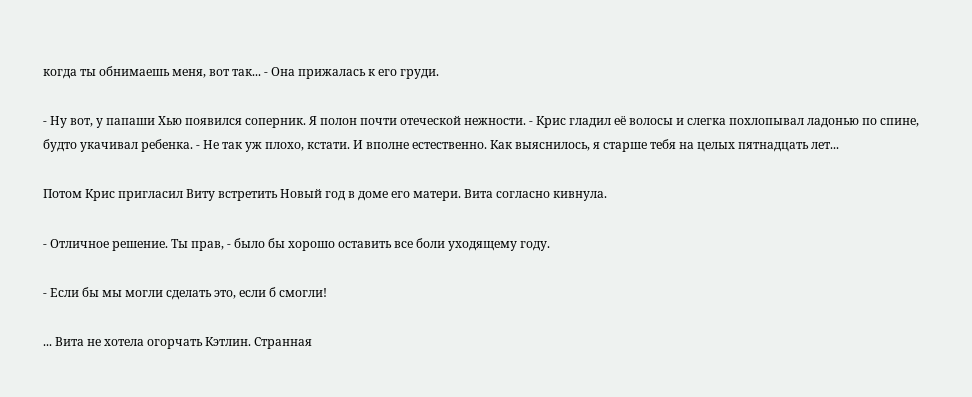когда ты обнимаешь меня, вот так... - Она прижалась к его груди.

- Ну вот, у папаши Хью появился соперник. Я полон почти отеческой нежности. - Крис гладил её волосы и слегка похлопывал ладонью по спине, будто укачивал ребенка. - Не так уж плохо, кстати. И вполне естественно. Как выяснилось, я старше тебя на целых пятнадцать лет...

Потом Крис пригласил Виту встретить Новый год в доме его матери. Вита согласно кивнула.

- Отличное решение. Ты прав, - было бы хорошо оставить все боли уходящему году.

- Если бы мы могли сделать это, если б смогли!

... Вита не хотела огорчать Кэтлин. Странная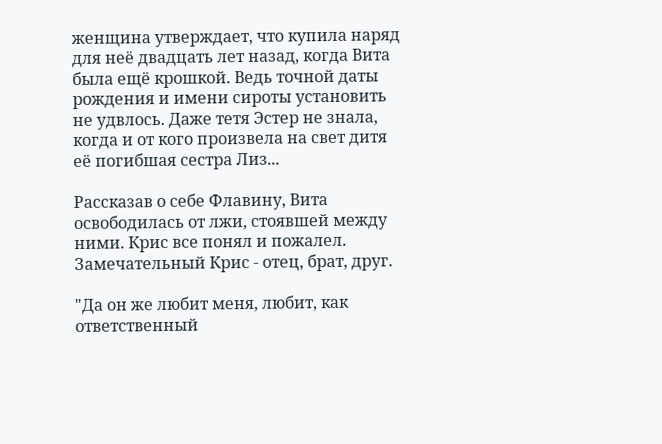женщина утверждает, что купила наряд для неё двадцать лет назад, когда Вита была ещё крошкой. Ведь точной даты рождения и имени сироты установить не удвлось. Даже тетя Эстер не знала, когда и от кого произвела на свет дитя её погибшая сестра Лиз...

Рассказав о себе Флавину, Вита освободилась от лжи, стоявшей между ними. Крис все понял и пожалел. Замечательный Крис - отец, брат, друг.

"Да он же любит меня, любит, как ответственный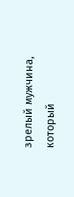зрелый мужчина, который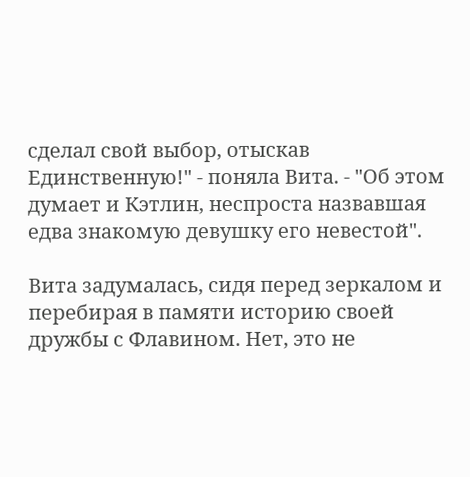сделал свой выбор, отыскав Единственную!" - поняла Вита. - "Об этом думает и Кэтлин, неспроста назвавшая едва знакомую девушку его невестой".

Вита задумалась, сидя перед зеркалом и перебирая в памяти историю своей дружбы с Флавином. Нет, это не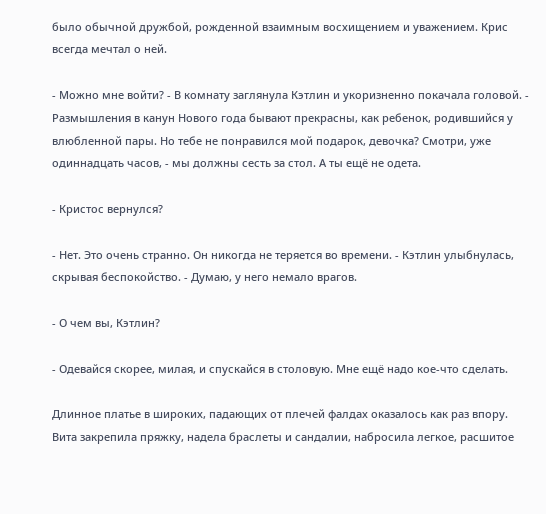было обычной дружбой, рожденной взаимным восхищением и уважением. Крис всегда мечтал о ней.

- Можно мне войти? - В комнату заглянула Кэтлин и укоризненно покачала головой. - Размышления в канун Нового года бывают прекрасны, как ребенок, родившийся у влюбленной пары. Но тебе не понравился мой подарок, девочка? Смотри, уже одиннадцать часов, - мы должны сесть за стол. А ты ещё не одета.

- Кристос вернулся?

- Нет. Это очень странно. Он никогда не теряется во времени. - Кэтлин улыбнулась, скрывая беспокойство. - Думаю, у него немало врагов.

- О чем вы, Кэтлин?

- Одевайся скорее, милая, и спускайся в столовую. Мне ещё надо кое-что сделать.

Длинное платье в широких, падающих от плечей фалдах оказалось как раз впору. Вита закрепила пряжку, надела браслеты и сандалии, набросила легкое, расшитое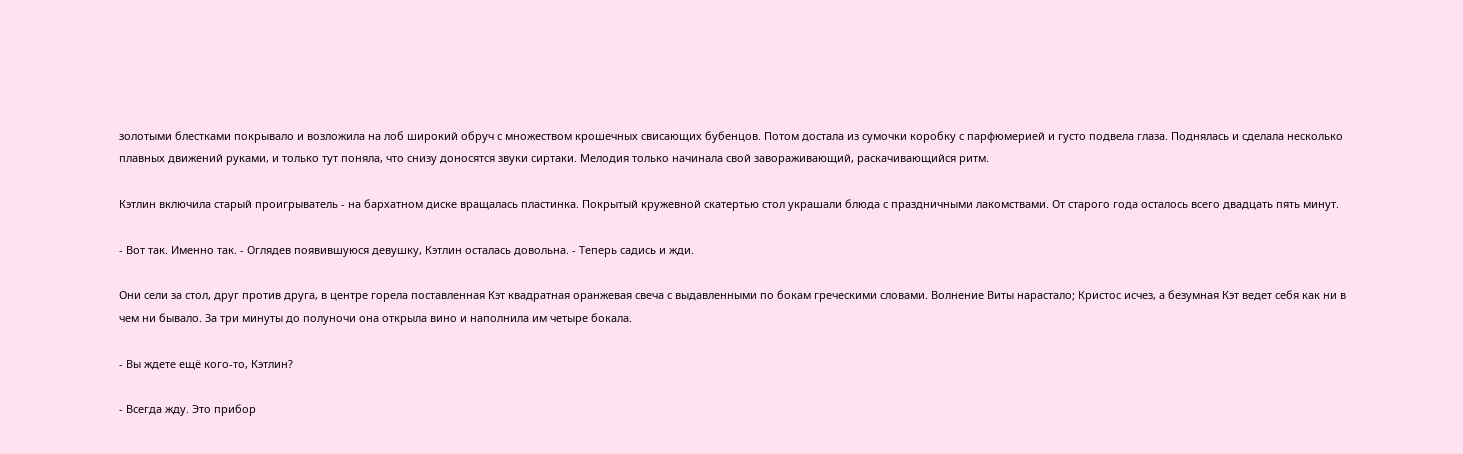золотыми блестками покрывало и возложила на лоб широкий обруч с множеством крошечных свисающих бубенцов. Потом достала из сумочки коробку с парфюмерией и густо подвела глаза. Поднялась и сделала несколько плавных движений руками, и только тут поняла, что снизу доносятся звуки сиртаки. Мелодия только начинала свой завораживающий, раскачивающийся ритм.

Кэтлин включила старый проигрыватель - на бархатном диске вращалась пластинка. Покрытый кружевной скатертью стол украшали блюда с праздничными лакомствами. От старого года осталось всего двадцать пять минут.

- Вот так. Именно так. - Оглядев появившуюся девушку, Кэтлин осталась довольна. - Теперь садись и жди.

Они сели за стол, друг против друга, в центре горела поставленная Кэт квадратная оранжевая свеча с выдавленными по бокам греческими словами. Волнение Виты нарастало; Кристос исчез, а безумная Кэт ведет себя как ни в чем ни бывало. За три минуты до полуночи она открыла вино и наполнила им четыре бокала.

- Вы ждете ещё кого-то, Кэтлин?

- Всегда жду. Это прибор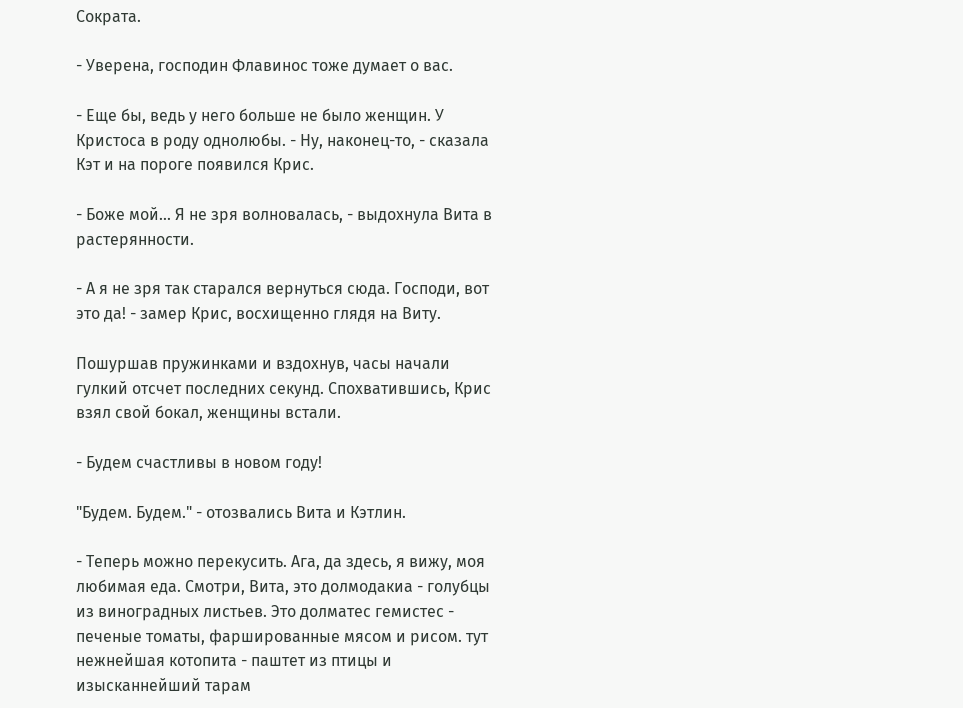Сократа.

- Уверена, господин Флавинос тоже думает о вас.

- Еще бы, ведь у него больше не было женщин. У Кристоса в роду однолюбы. - Ну, наконец-то, - сказала Кэт и на пороге появился Крис.

- Боже мой... Я не зря волновалась, - выдохнула Вита в растерянности.

- А я не зря так старался вернуться сюда. Господи, вот это да! - замер Крис, восхищенно глядя на Виту.

Пошуршав пружинками и вздохнув, часы начали гулкий отсчет последних секунд. Спохватившись, Крис взял свой бокал, женщины встали.

- Будем счастливы в новом году!

"Будем. Будем." - отозвались Вита и Кэтлин.

- Теперь можно перекусить. Ага, да здесь, я вижу, моя любимая еда. Смотри, Вита, это долмодакиа - голубцы из виноградных листьев. Это долматес гемистес - печеные томаты, фаршированные мясом и рисом. тут нежнейшая котопита - паштет из птицы и изысканнейший тарам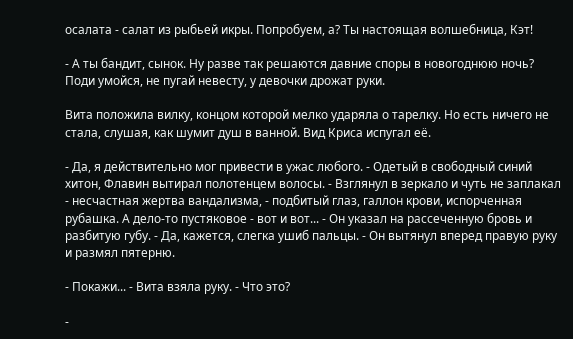осалата - салат из рыбьей икры. Попробуем, а? Ты настоящая волшебница, Кэт!

- А ты бандит, сынок. Ну разве так решаются давние споры в новогоднюю ночь? Поди умойся, не пугай невесту, у девочки дрожат руки.

Вита положила вилку, концом которой мелко ударяла о тарелку. Но есть ничего не стала, слушая, как шумит душ в ванной. Вид Криса испугал её.

- Да, я действительно мог привести в ужас любого. - Одетый в свободный синий хитон, Флавин вытирал полотенцем волосы. - Взглянул в зеркало и чуть не заплакал - несчастная жертва вандализма, - подбитый глаз, галлон крови, испорченная рубашка. А дело-то пустяковое - вот и вот... - Он указал на рассеченную бровь и разбитую губу. - Да, кажется, слегка ушиб пальцы. - Он вытянул вперед правую руку и размял пятерню.

- Покажи... - Вита взяла руку. - Что это?

-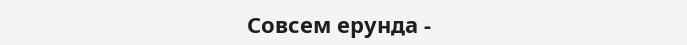Совсем ерунда -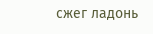сжег ладонь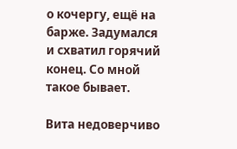о кочергу, ещё на барже. Задумался и схватил горячий конец. Со мной такое бывает.

Вита недоверчиво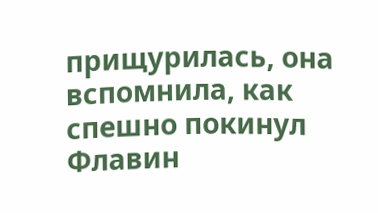прищурилась, она вспомнила, как спешно покинул Флавин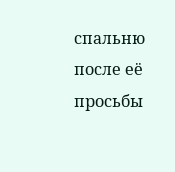спальню после её просьбы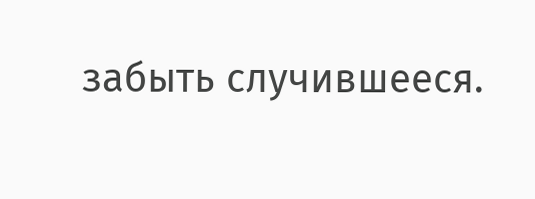забыть случившееся.